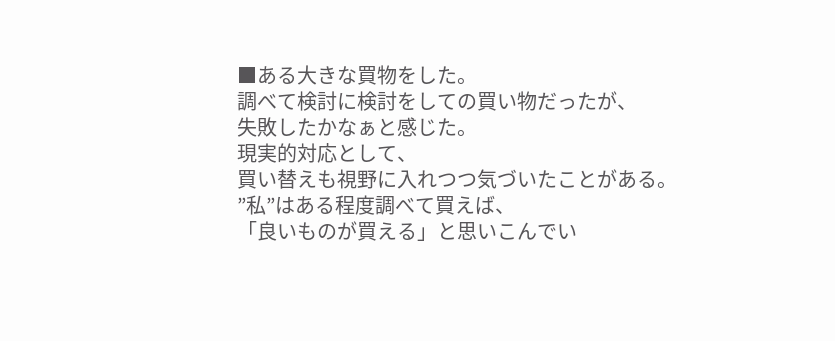■ある大きな買物をした。
調べて検討に検討をしての買い物だったが、
失敗したかなぁと感じた。
現実的対応として、
買い替えも視野に入れつつ気づいたことがある。
”私”はある程度調べて買えば、
「良いものが買える」と思いこんでい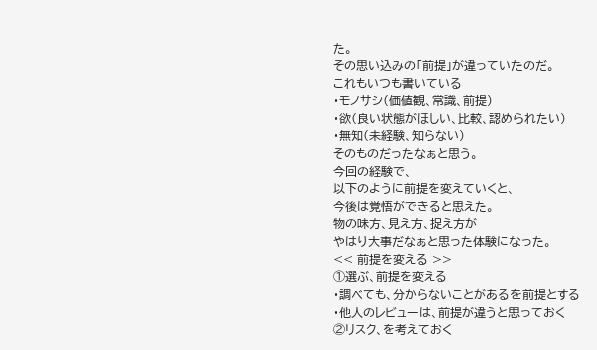た。
その思い込みの「前提」が違っていたのだ。
これもいつも書いている
・モノサシ(価値観、常識、前提)
・欲(良い状態がほしい、比較、認められたい)
・無知(未経験、知らない)
そのものだったなぁと思う。
今回の経験で、
以下のように前提を変えていくと、
今後は覚悟ができると思えた。
物の味方、見え方、捉え方が
やはり大事だなぁと思った体験になった。
<< 前提を変える >>
①選ぶ、前提を変える
・調べても、分からないことがあるを前提とする
・他人のレビューは、前提が違うと思っておく
②リスク、を考えておく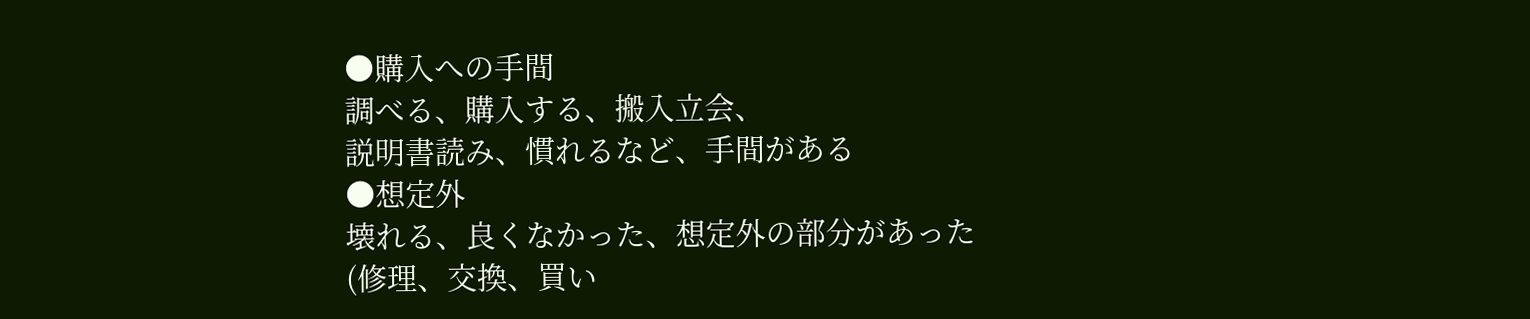●購入への手間
調べる、購入する、搬入立会、
説明書読み、慣れるなど、手間がある
●想定外
壊れる、良くなかった、想定外の部分があった
(修理、交換、買い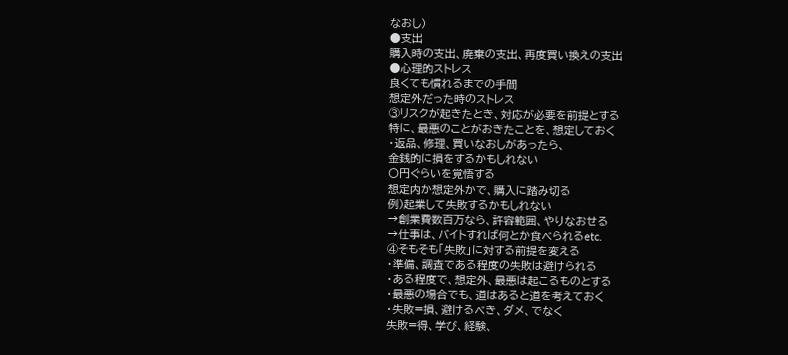なおし)
●支出
購入時の支出、廃棄の支出、再度買い換えの支出
●心理的ストレス
良くても慣れるまでの手間
想定外だった時のストレス
③リスクが起きたとき、対応が必要を前提とする
特に、最悪のことがおきたことを、想定しておく
・返品、修理、買いなおしがあったら、
金銭的に損をするかもしれない
〇円ぐらいを覚悟する
想定内か想定外かで、購入に踏み切る
例)起業して失敗するかもしれない
→創業費数百万なら、許容範囲、やりなおせる
→仕事は、バイトすれば何とか食べられるetc.
④そもそも「失敗」に対する前提を変える
・準備、調査である程度の失敗は避けられる
・ある程度で、想定外、最悪は起こるものとする
・最悪の場合でも、道はあると道を考えておく
・失敗=損、避けるべき、ダメ、でなく
失敗=得、学び、経験、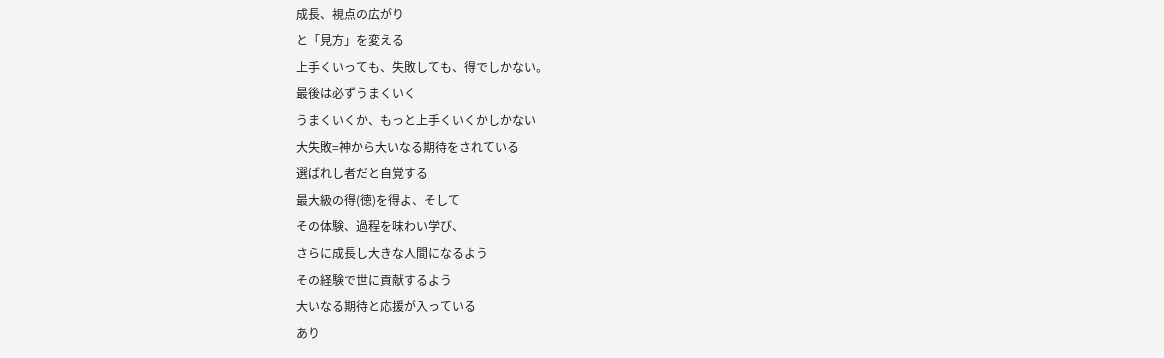成長、視点の広がり
と「見方」を変える
上手くいっても、失敗しても、得でしかない。
最後は必ずうまくいく
うまくいくか、もっと上手くいくかしかない
大失敗=神から大いなる期待をされている
選ばれし者だと自覚する
最大級の得(徳)を得よ、そして
その体験、過程を味わい学び、
さらに成長し大きな人間になるよう
その経験で世に貢献するよう
大いなる期待と応援が入っている
あり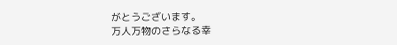がとうございます。
万人万物のさらなる幸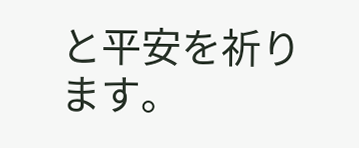と平安を祈ります。